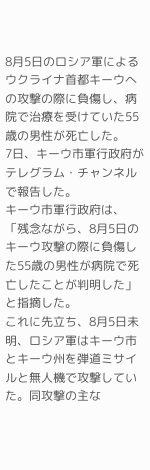8月5日のロシア軍によるウクライナ首都キーウへの攻撃の際に負傷し、病院で治療を受けていた55歳の男性が死亡した。
7日、キーウ市軍行政府がテレグラム・チャンネルで報告した。
キーウ市軍行政府は、「残念ながら、8月5日のキーウ攻撃の際に負傷した55歳の男性が病院で死亡したことが判明した」と指摘した。
これに先立ち、8月5日未明、ロシア軍はキーウ市とキーウ州を弾道ミサイルと無人機で攻撃していた。同攻撃の主な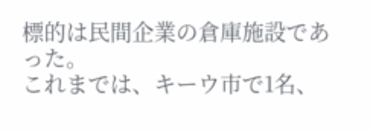標的は民間企業の倉庫施設であった。
これまでは、キーウ市で1名、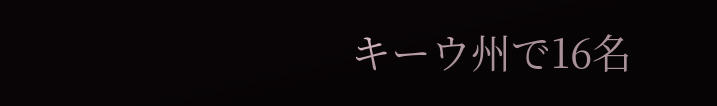キーウ州で16名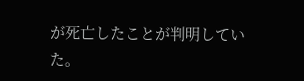が死亡したことが判明していた。